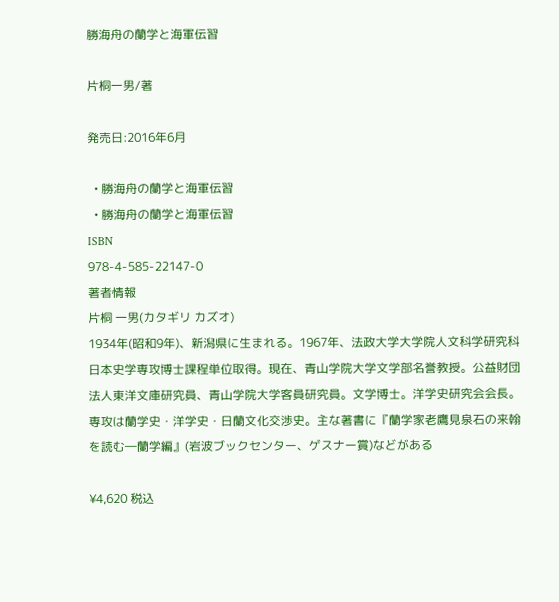勝海舟の蘭学と海軍伝習

片桐一男/著

発売日:2016年6月

  • 勝海舟の蘭学と海軍伝習
  • 勝海舟の蘭学と海軍伝習
ISBN
978-4-585-22147-0
著者情報
片桐 一男(カタギリ カズオ)
1934年(昭和9年)、新潟県に生まれる。1967年、法政大学大学院人文科学研究科日本史学専攻博士課程単位取得。現在、青山学院大学文学部名誉教授。公益財団法人東洋文庫研究員、青山学院大学客員研究員。文学博士。洋学史研究会会長。専攻は蘭学史・洋学史・日蘭文化交渉史。主な著書に『蘭学家老鷹見泉石の来翰を読む―蘭学編』(岩波ブックセンター、ゲスナー賞)などがある

¥4,620 税込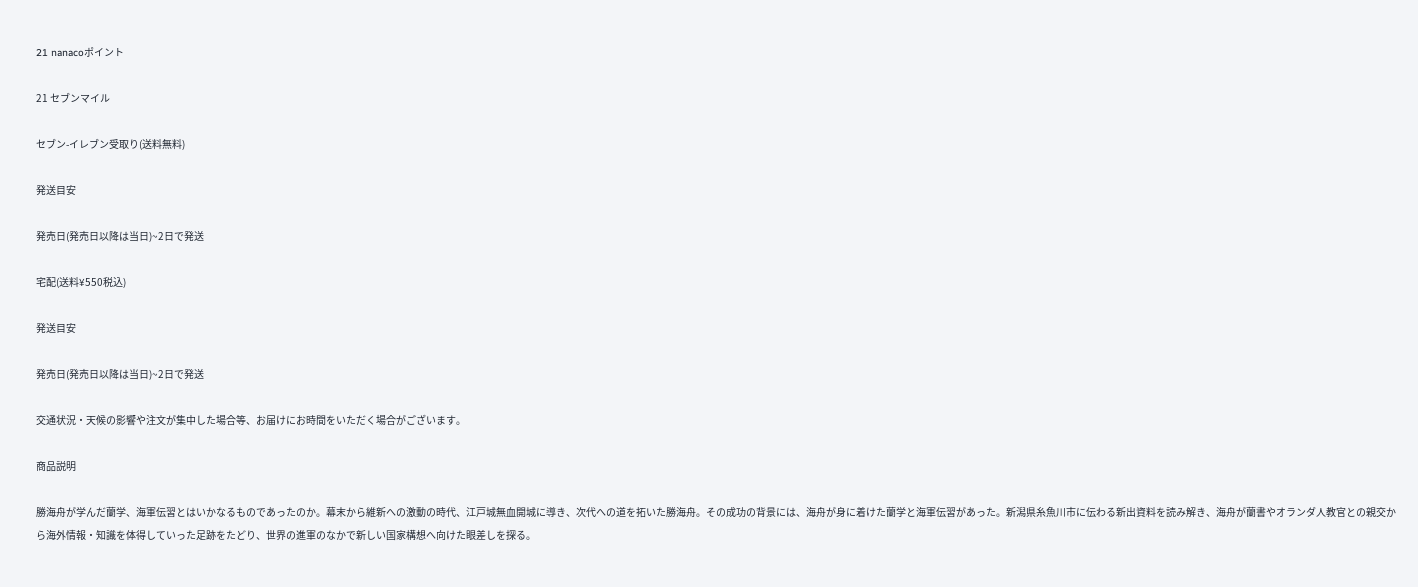21 nanacoポイント

21 セブンマイル

セブン-イレブン受取り(送料無料)

発送目安

発売日(発売日以降は当日)~2日で発送

宅配(送料¥550税込)

発送目安

発売日(発売日以降は当日)~2日で発送

交通状況・天候の影響や注文が集中した場合等、お届けにお時間をいただく場合がございます。

商品説明

勝海舟が学んだ蘭学、海軍伝習とはいかなるものであったのか。幕末から維新への激動の時代、江戸城無血開城に導き、次代への道を拓いた勝海舟。その成功の背景には、海舟が身に着けた蘭学と海軍伝習があった。新潟県糸魚川市に伝わる新出資料を読み解き、海舟が蘭書やオランダ人教官との親交から海外情報・知識を体得していった足跡をたどり、世界の進軍のなかで新しい国家構想へ向けた眼差しを探る。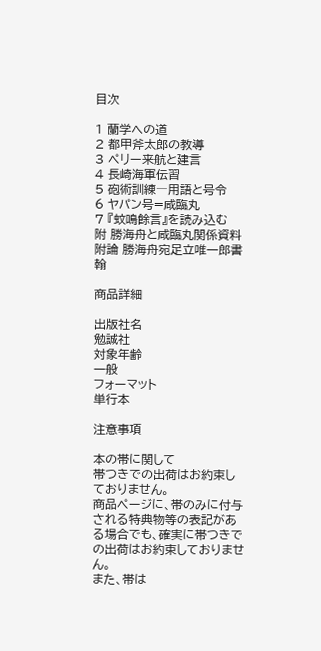目次

1 蘭学への道
2 都甲斧太郎の教導
3 ペリー来航と建言
4 長崎海軍伝習
5 砲術訓練―用語と号令
6 ヤパン号=咸臨丸
7 『蚊鳴餘言』を読み込む
附 勝海舟と咸臨丸関係資料
附論 勝海舟宛足立唯一郎書翰

商品詳細

出版社名
勉誠社
対象年齢
一般
フォーマット
単行本

注意事項

本の帯に関して
帯つきでの出荷はお約束しておりません。
商品ページに、帯のみに付与される特典物等の表記がある場合でも、確実に帯つきでの出荷はお約束しておりません。
また、帯は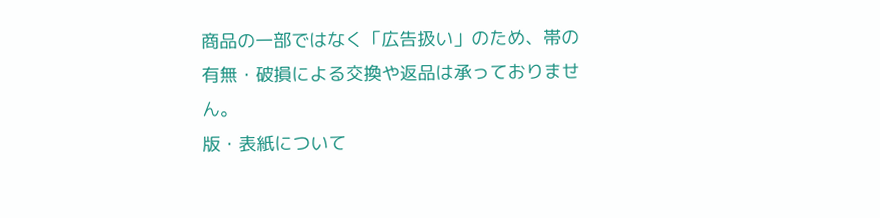商品の一部ではなく「広告扱い」のため、帯の有無・破損による交換や返品は承っておりません。
版・表紙について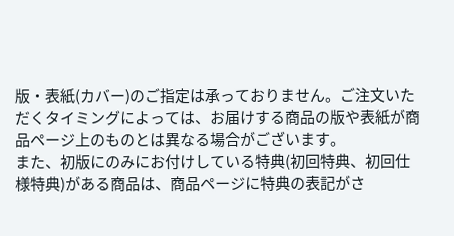版・表紙(カバー)のご指定は承っておりません。ご注文いただくタイミングによっては、お届けする商品の版や表紙が商品ページ上のものとは異なる場合がございます。
また、初版にのみにお付けしている特典(初回特典、初回仕様特典)がある商品は、商品ページに特典の表記がさ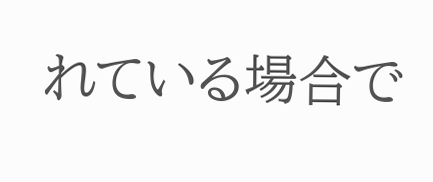れている場合で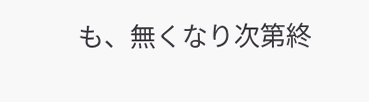も、無くなり次第終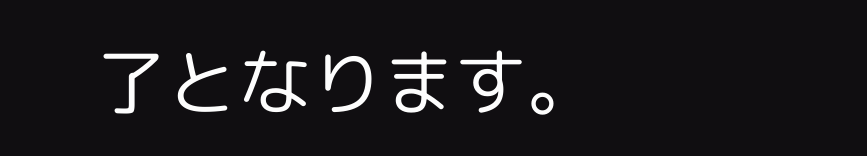了となります。